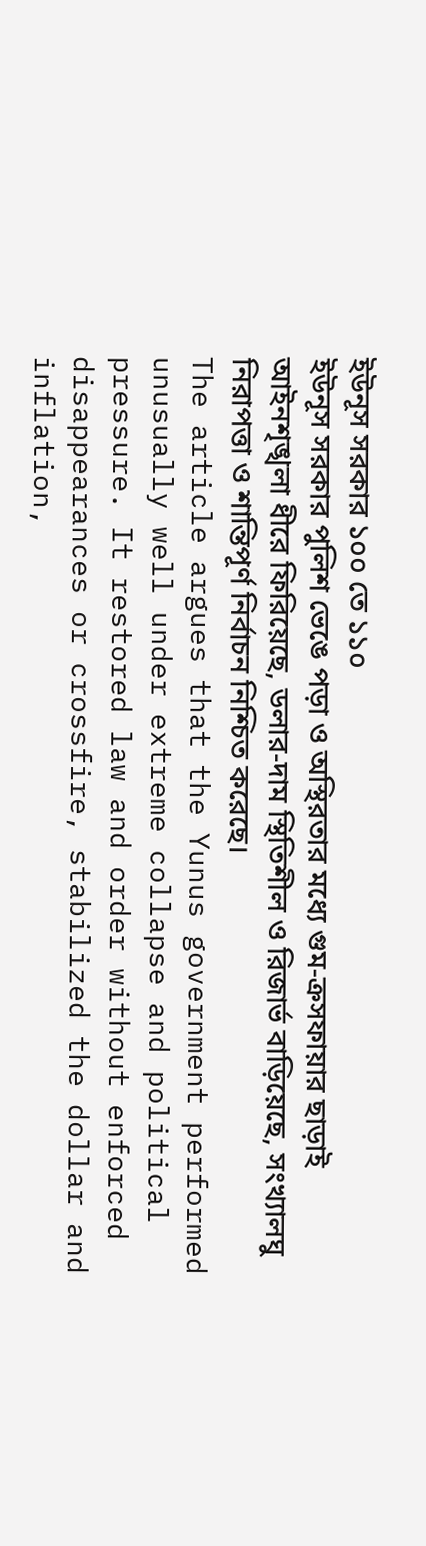ইউনূস সরকার ১০০ তে ১১০
ইউনূস সরকার পুলিশ ভেঙে পড়া ও অস্থিরতার মধ্যে গুম-ক্রসফায়ার ছাড়াই আইনশৃঙ্খলা ধীরে ফিরিয়েছে, ডলার-দাম স্থিতিশীল ও রিজার্ভ বাড়িয়েছে, সংখ্যালঘু নিরাপত্তা ও শান্তিপূর্ণ নির্বাচন নিশ্চিত করেছে।
The article argues that the Yunus government performed unusually well under extreme collapse and political pressure. It restored law and order without enforced disappearances or crossfire, stabilized the dollar and inflation,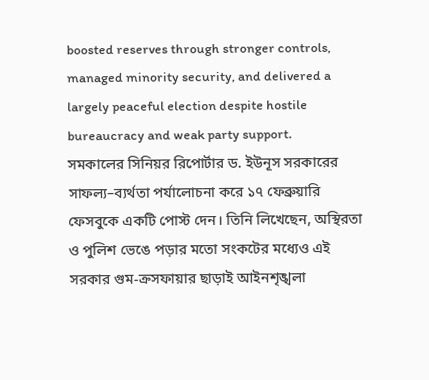boosted reserves through stronger controls, managed minority security, and delivered a largely peaceful election despite hostile bureaucracy and weak party support.
সমকালের সিনিয়র রিপোর্টার ড. ইউনূস সরকারের সাফল্য–ব্যর্থতা পর্যালোচনা করে ১৭ ফেব্রুয়ারি ফেসবুকে একটি পোস্ট দেন। তিনি লিখেছেন, অস্থিরতা ও পুলিশ ভেঙে পড়ার মতো সংকটের মধ্যেও এই সরকার গুম-ক্রসফায়ার ছাড়াই আইনশৃঙ্খলা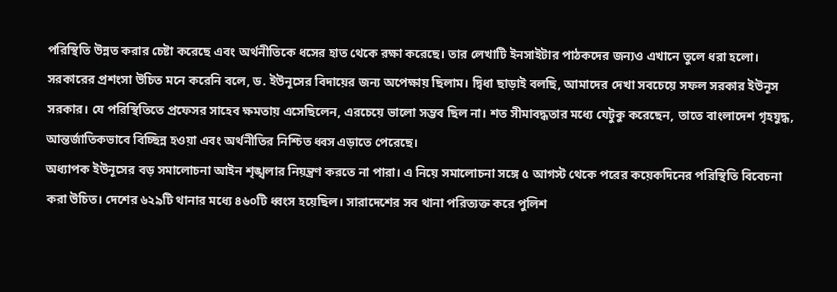পরিস্থিতি উন্নত করার চেষ্টা করেছে এবং অর্থনীতিকে ধসের হাত থেকে রক্ষা করেছে। তার লেখাটি ইনসাইটার পাঠকদের জন্যও এখানে তুলে ধরা হলো।
সরকারের প্রশংসা উচিত মনে করেনি বলে, ড. ইউনূসের বিদায়ের জন্য অপেক্ষায় ছিলাম। দ্বিধা ছাড়াই বলছি, আমাদের দেখা সবচেয়ে সফল সরকার ইউনূস সরকার। যে পরিস্থিতিতে প্রফেসর সাহেব ক্ষমতায় এসেছিলেন, এরচেয়ে ভালো সম্ভব ছিল না। শত সীমাবদ্ধতার মধ্যে যেটুকু করেছেন, তাতে বাংলাদেশ গৃহযুদ্ধ, আন্তর্জাতিকভাবে বিচ্ছিন্ন হওয়া এবং অর্থনীতির নিশ্চিত ধ্বস এড়াতে পেরেছে।
অধ্যাপক ইউনূসের বড় সমালোচনা আইন শৃঙ্খলার নিয়ন্ত্রণ করতে না পারা। এ নিয়ে সমালোচনা সঙ্গে ৫ আগস্ট থেকে পরের কয়েকদিনের পরিস্থিতি বিবেচনা করা উচিত। দেশের ৬২৯টি থানার মধ্যে ৪৬০টি ধ্বংস হয়েছিল। সারাদেশের সব থানা পরিত্যক্ত করে পুলিশ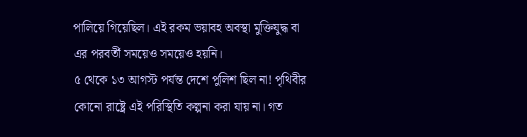পালিয়ে গিয়েছিল। এই রকম ভয়াবহ অবস্থা মুক্তিযুদ্ধ বা এর পরবর্তী সময়েও সময়েও হয়নি।
৫ থেকে ১৩ আগস্ট পর্যন্ত দেশে পুলিশ ছিল না! পৃথিবীর কোনো রাষ্ট্রে এই পরিস্থিতি কল্পনা করা যায় না। গত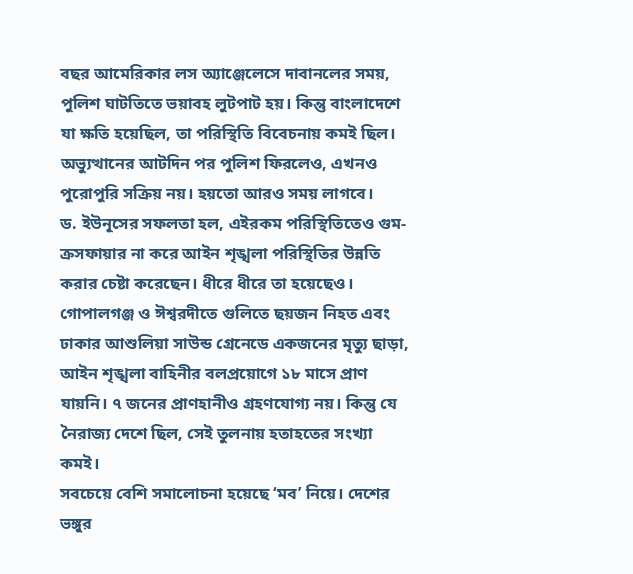বছর আমেরিকার লস অ্যাঞ্জেলেসে দাবানলের সময়, পুলিশ ঘাটতিতে ভয়াবহ লুটপাট হয়। কিন্তু বাংলাদেশে যা ক্ষতি হয়েছিল, তা পরিস্থিতি বিবেচনায় কমই ছিল। অভ্যুত্থানের আটদিন পর পুলিশ ফিরলেও, এখনও পুরোপুরি সক্রিয় নয়। হয়তো আরও সময় লাগবে।
ড. ইউনূসের সফলতা হল, এইরকম পরিস্থিতিতেও গুম-ক্রসফায়ার না করে আইন শৃঙ্খলা পরিস্থিতির উন্নতি করার চেষ্টা করেছেন। ধীরে ধীরে তা হয়েছেও। গোপালগঞ্জ ও ঈশ্বরদীতে গুলিতে ছয়জন নিহত এবং ঢাকার আশুলিয়া সাউন্ড গ্রেনেডে একজনের মৃত্যু ছাড়া, আইন শৃঙ্খলা বাহিনীর বলপ্রয়োগে ১৮ মাসে প্রাণ যায়নি। ৭ জনের প্রাণহানীও গ্রহণযোগ্য নয়। কিন্তু যে নৈরাজ্য দেশে ছিল, সেই তুলনায় হতাহতের সংখ্যা কমই।
সবচেয়ে বেশি সমালোচনা হয়েছে ‘মব’ নিয়ে। দেশের ভঙ্গুর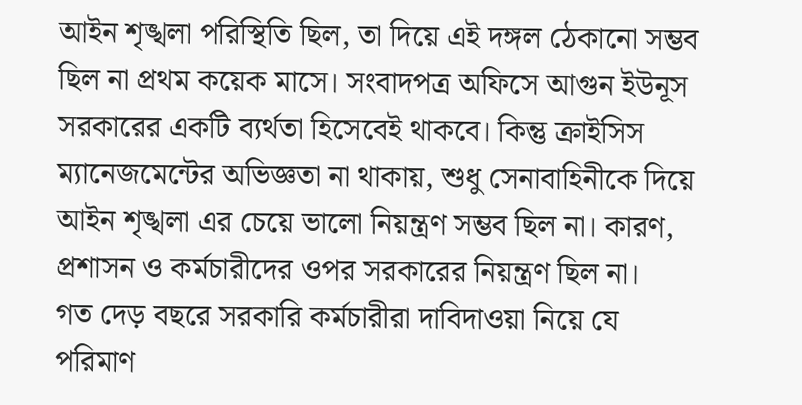আইন শৃঙ্খলা পরিস্থিতি ছিল, তা দিয়ে এই দঙ্গল ঠেকানো সম্ভব ছিল না প্রথম কয়েক মাসে। সংবাদপত্র অফিসে আগুন ইউনূস সরকারের একটি ব্যর্থতা হিসেবেই থাকবে। কিন্তু ক্রাইসিস ম্যানেজমেন্টের অভিজ্ঞতা না থাকায়, শুধু সেনাবাহিনীকে দিয়ে আইন শৃঙ্খলা এর চেয়ে ভালো নিয়ন্ত্রণ সম্ভব ছিল না। কারণ, প্রশাসন ও কর্মচারীদের ওপর সরকারের নিয়ন্ত্রণ ছিল না।
গত দেড় বছরে সরকারি কর্মচারীরা দাবিদাওয়া নিয়ে যে পরিমাণ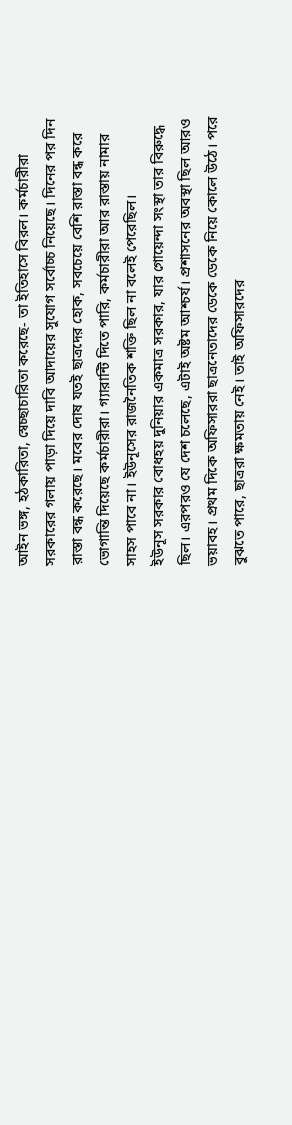আইন ভঙ্গ, হঠকারিতা, স্বেচ্ছাচারিতা করেছে- তা ইতিহাসে বিরল। কর্মচারীরা সরকারের গলায় পাড়া দিয়ে দাবি আদায়ের সুযোগ সর্বোচ্চ নিয়েছে। দিনের পর দিন রাস্তা বন্ধ করেছে। মবের দোষ যতই ছাত্রদের হোক, সবচেয়ে বেশি রাস্তা বন্ধ করে ভোগান্তি দিয়েছে কর্মচারীরা। গ্যারান্টি দিতে পারি, কর্মচারীরা আর রাস্তায় নামার সাহস পাবে না। ইউনূসের রাজনৈতিক শক্তি ছিল না বলেই পেরেছিল।
ইউনূস সরকার বোধহয় দুনিয়ার একমাত্র সরকার, যার গোয়েন্দা সংস্থা তার বিরুদ্ধে ছিল। এরপরও যে দেশ চলেছে, এটাই অষ্টম আশ্চর্য। প্রশাসনের অবস্থা ছিল আরও ভয়াবহ। প্রথম দিকে অফিসাররা ছাত্রনেতাদের ডেকে ডেকে নিয়ে কোলে উঠে। পরে বুঝতে পারে, ছাত্ররা ক্ষমতায় নেই। তাই অফিসারদের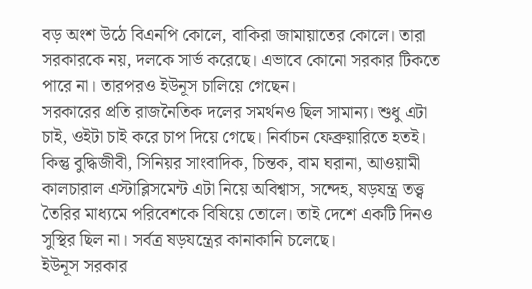বড় অংশ উঠে বিএনপি কোলে, বাকিরা জামায়াতের কোলে। তারা সরকারকে নয়, দলকে সার্ভ করেছে। এভাবে কোনো সরকার টিকতে পারে না। তারপরও ইউনূস চালিয়ে গেছেন।
সরকারের প্রতি রাজনৈতিক দলের সমর্থনও ছিল সামান্য। শুধু এটা চাই, ওইটা চাই করে চাপ দিয়ে গেছে। নির্বাচন ফেব্রুয়ারিতে হতই। কিন্তু বুদ্ধিজীবী, সিনিয়র সাংবাদিক, চিন্তক, বাম ঘরানা, আওয়ামী কালচারাল এস্টাব্লিসমেন্ট এটা নিয়ে অবিশ্বাস, সন্দেহ, ষড়যন্ত্র তত্ত্ব তৈরির মাধ্যমে পরিবেশকে বিষিয়ে তোলে। তাই দেশে একটি দিনও সুস্থির ছিল না। সর্বত্র ষড়যন্ত্রের কানাকানি চলেছে।
ইউনূস সরকার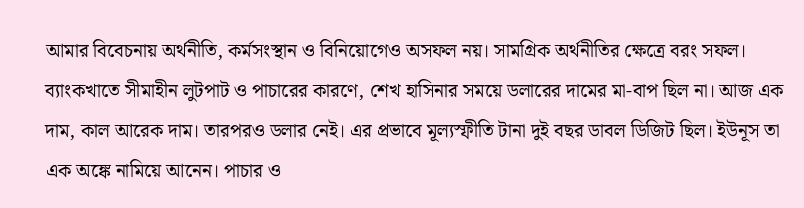আমার বিবেচনায় অর্থনীতি, কর্মসংস্থান ও বিনিয়োগেও অসফল নয়। সামগ্রিক অর্থনীতির ক্ষেত্রে বরং সফল। ব্যাংকখাতে সীমাহীন লুটপাট ও পাচারের কারণে, শেখ হাসিনার সময়ে ডলারের দামের মা-বাপ ছিল না। আজ এক দাম, কাল আরেক দাম। তারপরও ডলার নেই। এর প্রভাবে মূল্যস্ফীতি টানা দুই বছর ডাবল ডিজিট ছিল। ইউনূস তা এক অঙ্কে নামিয়ে আনেন। পাচার ও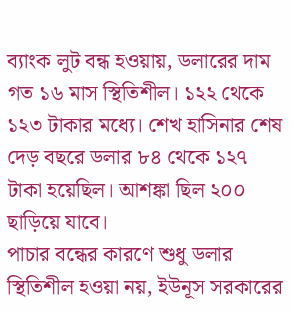ব্যাংক লুট বন্ধ হওয়ায়, ডলারের দাম গত ১৬ মাস স্থিতিশীল। ১২২ থেকে ১২৩ টাকার মধ্যে। শেখ হাসিনার শেষ দেড় বছরে ডলার ৮৪ থেকে ১২৭ টাকা হয়েছিল। আশঙ্কা ছিল ২০০ ছাড়িয়ে যাবে।
পাচার বন্ধের কারণে শুধু ডলার স্থিতিশীল হওয়া নয়, ইউনূস সরকারের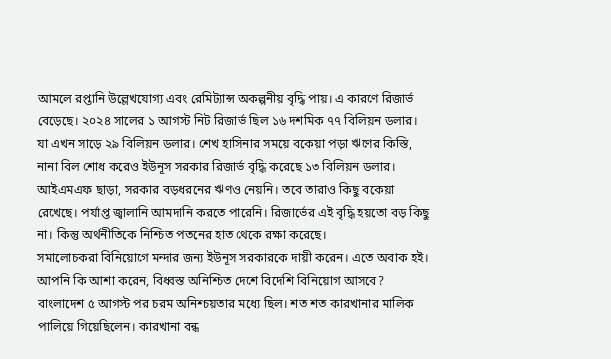আমলে রপ্তানি উল্লেখযোগ্য এবং রেমিট্যান্স অকল্পনীয় বৃদ্ধি পায়। এ কারণে রিজার্ভ বেড়েছে। ২০২৪ সালের ১ আগস্ট নিট রিজার্ভ ছিল ১৬ দশমিক ৭৭ বিলিয়ন ডলার। যা এখন সাড়ে ২৯ বিলিয়ন ডলার। শেখ হাসিনার সময়ে বকেয়া পড়া ঋণের কিস্তি, নানা বিল শোধ করেও ইউনূস সরকার রিজার্ভ বৃদ্ধি করেছে ১৩ বিলিয়ন ডলার। আইএমএফ ছাড়া, সরকার বড়ধরনের ঋণও নেয়নি। তবে তারাও কিছু বকেয়া রেখেছে। পর্যাপ্ত জ্বালানি আমদানি করতে পারেনি। রিজার্ভের এই বৃদ্ধি হয়তো বড় কিছু না। কিন্তু অর্থনীতিকে নিশ্চিত পতনের হাত থেকে রক্ষা করেছে।
সমালোচকরা বিনিয়োগে মন্দার জন্য ইউনূস সরকারকে দায়ী করেন। এতে অবাক হই। আপনি কি আশা করেন, বিধ্বস্ত অনিশ্চিত দেশে বিদেশি বিনিয়োগ আসবে? বাংলাদেশ ৫ আগস্ট পর চরম অনিশ্চয়তার মধ্যে ছিল। শত শত কারখানার মালিক পালিয়ে গিয়েছিলেন। কারখানা বন্ধ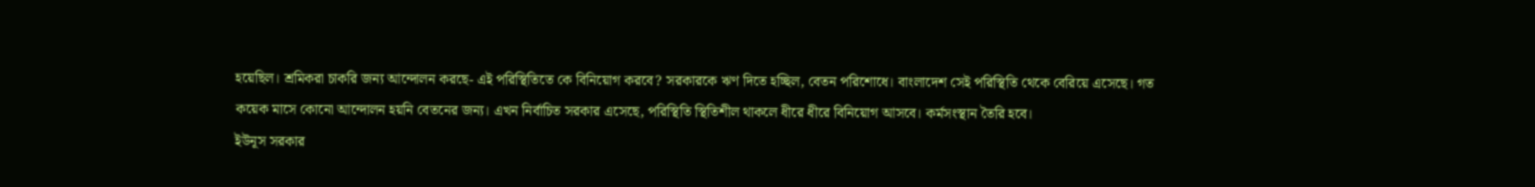হয়েছিল। শ্রমিকরা চাকরি জন্য আন্দোলন করছে- এই পরিস্থিতিতে কে বিনিয়োগ করবে? সরকারকে ঋণ দিতে হচ্ছিল, বেতন পরিশোধে। বাংলাদেশ সেই পরিস্থিতি থেকে বেরিয়ে এসেছে। গত কয়েক মাসে কোনো আন্দোলন হয়নি বেতনের জন্য। এখন নির্বাচিত সরকার এসেছে, পরিস্থিতি স্থিতিশীল থাকলে ধীরে ধীরে বিনিয়োগ আসবে। কর্মসংস্থান তৈরি হবে।
ইউনূস সরকার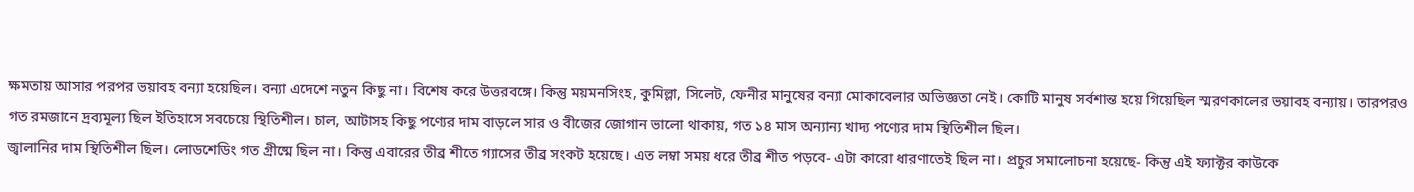ক্ষমতায় আসার পরপর ভয়াবহ বন্যা হয়েছিল। বন্যা এদেশে নতুন কিছু না। বিশেষ করে উত্তরবঙ্গে। কিন্তু ময়মনসিংহ, কুমিল্লা, সিলেট, ফেনীর মানুষের বন্যা মোকাবেলার অভিজ্ঞতা নেই। কোটি মানুষ সর্বশান্ত হয়ে গিয়েছিল স্মরণকালের ভয়াবহ বন্যায়। তারপরও গত রমজানে দ্রব্যমূল্য ছিল ইতিহাসে সবচেয়ে স্থিতিশীল। চাল, আটাসহ কিছু পণ্যের দাম বাড়লে সার ও বীজের জোগান ভালো থাকায়, গত ১৪ মাস অন্যান্য খাদ্য পণ্যের দাম স্থিতিশীল ছিল।
জ্বালানির দাম স্থিতিশীল ছিল। লোডশেডিং গত গ্রীষ্মে ছিল না। কিন্তু এবারের তীব্র শীতে গ্যাসের তীব্র সংকট হয়েছে। এত লম্বা সময় ধরে তীব্র শীত পড়বে- এটা কারো ধারণাতেই ছিল না। প্রচুর সমালোচনা হয়েছে- কিন্তু এই ফ্যাক্টর কাউকে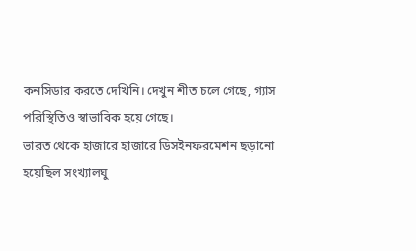কনসিডার করতে দেখিনি। দেখুন শীত চলে গেছে, গ্যাস পরিস্থিতিও স্বাভাবিক হয়ে গেছে।
ভারত থেকে হাজারে হাজারে ডিসইনফরমেশন ছড়ানো হয়েছিল সংখ্যালঘু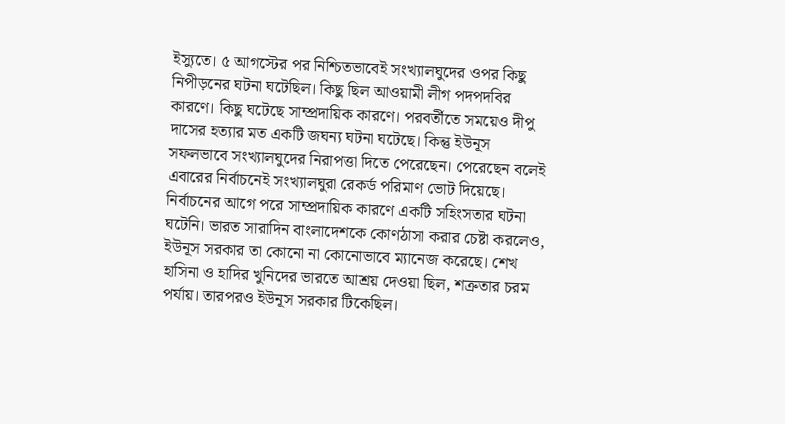ইস্যুতে। ৫ আগস্টের পর নিশ্চিতভাবেই সংখ্যালঘুদের ওপর কিছু নিপীড়নের ঘটনা ঘটেছিল। কিছু ছিল আওয়ামী লীগ পদপদবির কারণে। কিছু ঘটেছে সাম্প্রদায়িক কারণে। পরবর্তীতে সময়েও দীপু দাসের হত্যার মত একটি জঘন্য ঘটনা ঘটেছে। কিন্তু ইউনূস সফলভাবে সংখ্যালঘুদের নিরাপত্তা দিতে পেরেছেন। পেরেছেন বলেই এবারের নির্বাচনেই সংখ্যালঘুরা রেকর্ড পরিমাণ ভোট দিয়েছে। নির্বাচনের আগে পরে সাম্প্রদায়িক কারণে একটি সহিংসতার ঘটনা ঘটেনি। ভারত সারাদিন বাংলাদেশকে কোণঠাসা করার চেষ্টা করলেও, ইউনূস সরকার তা কোনো না কোনোভাবে ম্যানেজ করেছে। শেখ হাসিনা ও হাদির খুনিদের ভারতে আশ্রয় দেওয়া ছিল, শত্রুতার চরম পর্যায়। তারপরও ইউনূস সরকার টিকেছিল।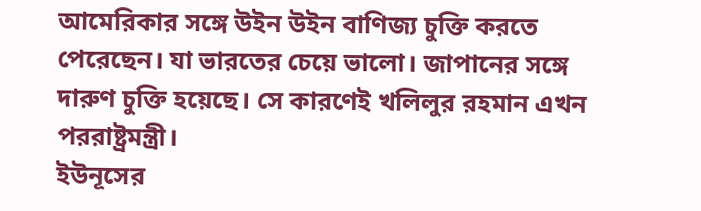আমেরিকার সঙ্গে উইন উইন বাণিজ্য চুক্তি করতে পেরেছেন। যা ভারতের চেয়ে ভালো। জাপানের সঙ্গে দারুণ চুক্তি হয়েছে। সে কারণেই খলিলুর রহমান এখন পররাষ্ট্রমন্ত্রী।
ইউনূসের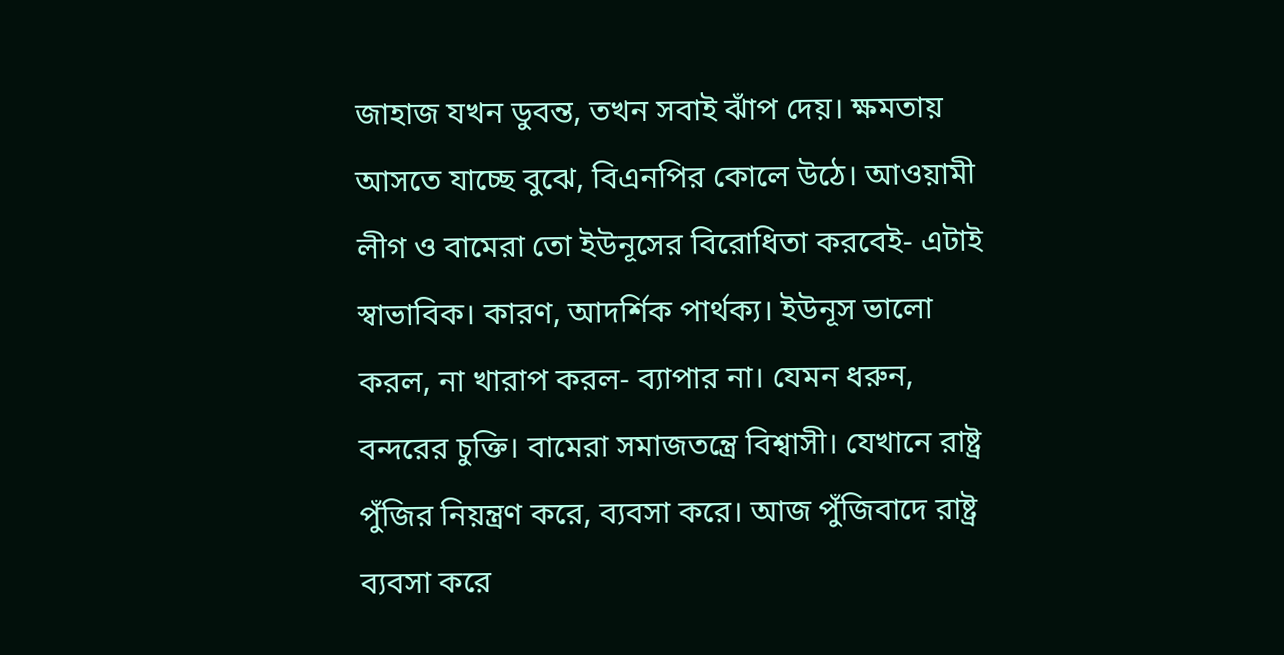জাহাজ যখন ডুবন্ত, তখন সবাই ঝাঁপ দেয়। ক্ষমতায় আসতে যাচ্ছে বুঝে, বিএনপির কোলে উঠে। আওয়ামী লীগ ও বামেরা তো ইউনূসের বিরোধিতা করবেই- এটাই স্বাভাবিক। কারণ, আদর্শিক পার্থক্য। ইউনূস ভালো করল, না খারাপ করল- ব্যাপার না। যেমন ধরুন, বন্দরের চুক্তি। বামেরা সমাজতন্ত্রে বিশ্বাসী। যেখানে রাষ্ট্র পুঁজির নিয়ন্ত্রণ করে, ব্যবসা করে। আজ পুঁজিবাদে রাষ্ট্র ব্যবসা করে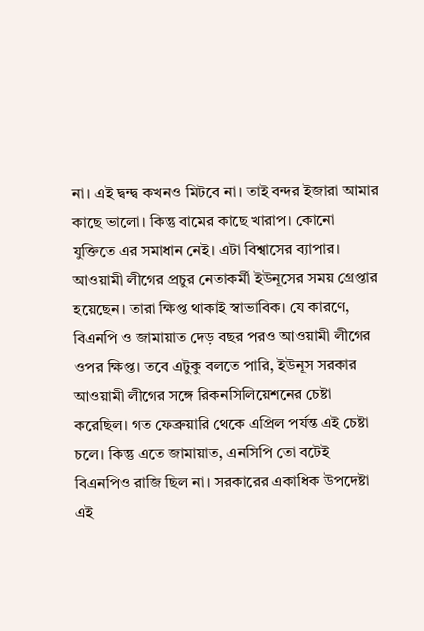না। এই দ্বন্দ্ব কখনও মিটবে না। তাই বন্দর ইজারা আমার কাছে ভালো। কিন্তু বামের কাছে খারাপ। কোনো যুক্তিতে এর সমাধান নেই। এটা বিশ্বাসের ব্যাপার।
আওয়ামী লীগের প্রচুর নেতাকর্মী ইউনূসের সময় গ্রেপ্তার হয়েছেন। তারা ক্ষিপ্ত থাকাই স্বাভাবিক। যে কারণে, বিএনপি ও জামায়াত দেড় বছর পরও আওয়ামী লীগের ওপর ক্ষিপ্ত। তবে এটুকু বলতে পারি, ইউনূস সরকার আওয়ামী লীগের সঙ্গে রিকনসিলিয়েশনের চেষ্টা করেছিল। গত ফেব্রুয়ারি থেকে এপ্রিল পর্যন্ত এই চেষ্টা চলে। কিন্তু এতে জামায়াত, এনসিপি তো বটেই বিএনপিও রাজি ছিল না। সরকারের একাধিক উপদেষ্টা এই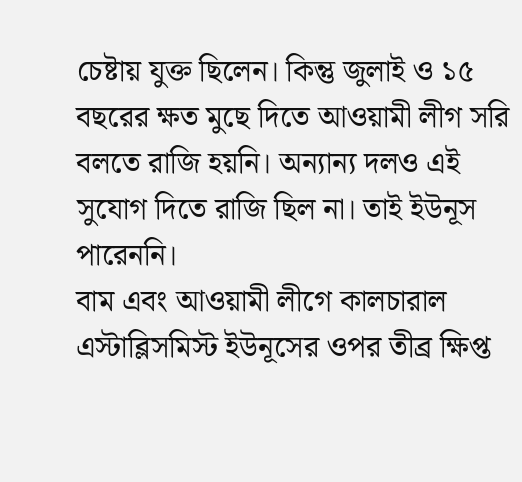চেষ্টায় যুক্ত ছিলেন। কিন্তু জুলাই ও ১৫ বছরের ক্ষত মুছে দিতে আওয়ামী লীগ সরি বলতে রাজি হয়নি। অন্যান্য দলও এই সুযোগ দিতে রাজি ছিল না। তাই ইউনূস পারেননি।
বাম এবং আওয়ামী লীগে কালচারাল এস্টাব্লিসমিস্ট ইউনূসের ওপর তীব্র ক্ষিপ্ত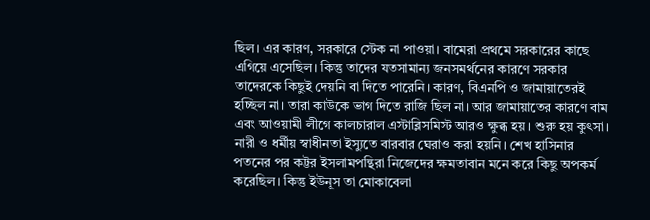ছিল। এর কারণ, সরকারে স্টেক না পাওয়া। বামেরা প্রথমে সরকারের কাছে এগিয়ে এসেছিল। কিন্তু তাদের যতসামান্য জনসমর্থনের কারণে সরকার তাদেরকে কিছুই দেয়নি বা দিতে পারেনি। কারণ, বিএনপি ও জামায়াতেরই হচ্ছিল না। তারা কাউকে ভাগ দিতে রাজি ছিল না। আর জামায়াতের কারণে বাম এবং আওয়ামী লীগে কালচারাল এস্টাব্লিসমিস্ট আরও ক্ষুব্ধ হয়। শুরু হয় কুৎসা। নারী ও ধর্মীয় স্বাধীনতা ইস্যুতে বারবার ঘেরাও করা হয়নি। শেখ হাসিনার পতনের পর কট্টর ইসলামপন্থিরা নিজেদের ক্ষমতাবান মনে করে কিছু অপকর্ম করেছিল। কিন্তু ইউনূস তা মোকাবেলা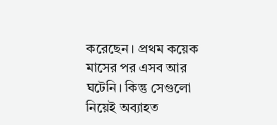করেছেন। প্রথম কয়েক মাসের পর এসব আর ঘটেনি। কিন্তু সেগুলো নিয়েই অব্যাহত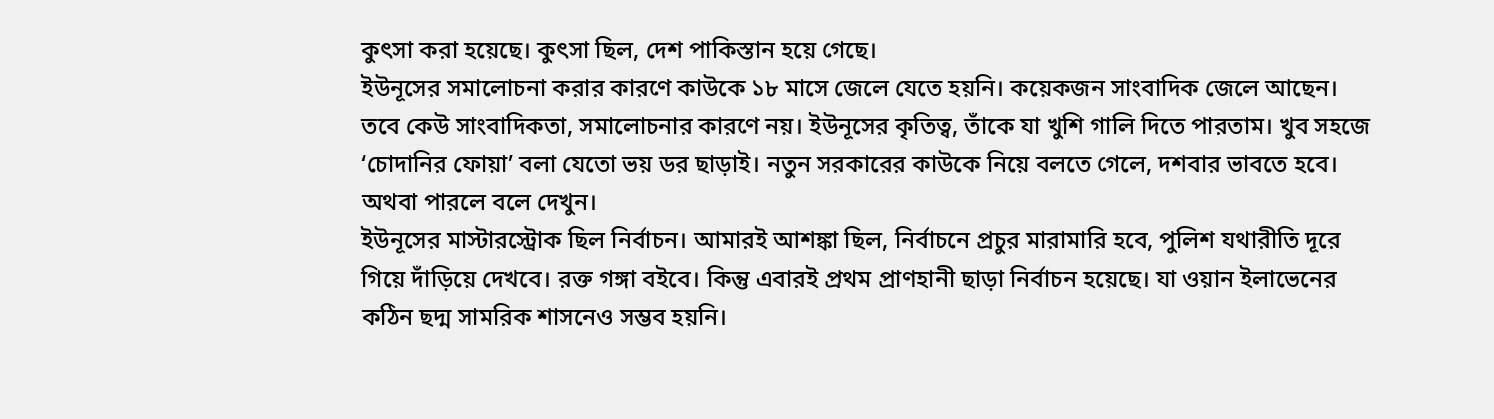কুৎসা করা হয়েছে। কুৎসা ছিল, দেশ পাকিস্তান হয়ে গেছে।
ইউনূসের সমালোচনা করার কারণে কাউকে ১৮ মাসে জেলে যেতে হয়নি। কয়েকজন সাংবাদিক জেলে আছেন। তবে কেউ সাংবাদিকতা, সমালোচনার কারণে নয়। ইউনূসের কৃতিত্ব, তাঁকে যা খুশি গালি দিতে পারতাম। খুব সহজে ‘চোদানির ফোয়া’ বলা যেতো ভয় ডর ছাড়াই। নতুন সরকারের কাউকে নিয়ে বলতে গেলে, দশবার ভাবতে হবে। অথবা পারলে বলে দেখুন।
ইউনূসের মাস্টারস্ট্রোক ছিল নির্বাচন। আমারই আশঙ্কা ছিল, নির্বাচনে প্রচুর মারামারি হবে, পুলিশ যথারীতি দূরে গিয়ে দাঁড়িয়ে দেখবে। রক্ত গঙ্গা বইবে। কিন্তু এবারই প্রথম প্রাণহানী ছাড়া নির্বাচন হয়েছে। যা ওয়ান ইলাভেনের কঠিন ছদ্ম সামরিক শাসনেও সম্ভব হয়নি।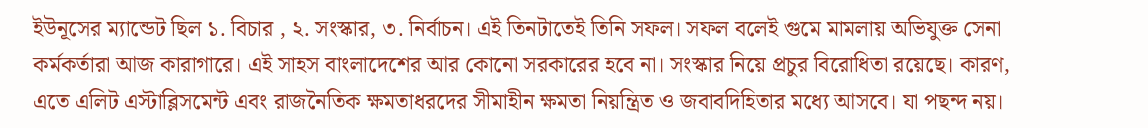ইউনূসের ম্যান্ডেট ছিল ১. বিচার , ২. সংস্কার, ৩. নির্বাচন। এই তিনটাতেই তিনি সফল। সফল বলেই গুমে মামলায় অভিযুক্ত সেনা কর্মকর্তারা আজ কারাগারে। এই সাহস বাংলাদেশের আর কোনো সরকারের হবে না। সংস্কার নিয়ে প্রচুর বিরোধিতা রয়েছে। কারণ, এতে এলিট এস্টাব্লিসমেন্ট এবং রাজনৈতিক ক্ষমতাধরদের সীমাহীন ক্ষমতা নিয়ন্ত্রিত ও জবাবদিহিতার মধ্যে আসবে। যা পছন্দ নয়।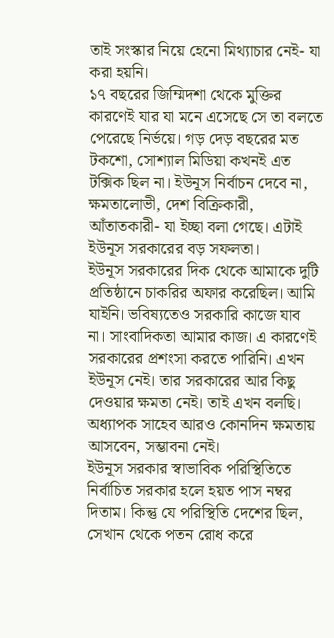তাই সংস্কার নিয়ে হেনো মিথ্যাচার নেই- যা করা হয়নি।
১৭ বছরের জিম্মিদশা থেকে মুক্তির কারণেই যার যা মনে এসেছে সে তা বলতে পেরেছে নির্ভয়ে। গড় দেড় বছরের মত টকশো, সোশ্যাল মিডিয়া কখনই এত টক্সিক ছিল না। ইউনূস নির্বাচন দেবে না, ক্ষমতালোভী, দেশ বিক্রিকারী, আঁতাতকারী- যা ইচ্ছা বলা গেছে। এটাই ইউনূস সরকারের বড় সফলতা।
ইউনূস সরকারের দিক থেকে আমাকে দুটি প্রতিষ্ঠানে চাকরির অফার করেছিল। আমি যাইনি। ভবিষ্যতেও সরকারি কাজে যাব না। সাংবাদিকতা আমার কাজ। এ কারণেই সরকারের প্রশংসা করতে পারিনি। এখন ইউনূস নেই। তার সরকারের আর কিছু দেওয়ার ক্ষমতা নেই। তাই এখন বলছি। অধ্যাপক সাহেব আরও কোনদিন ক্ষমতায় আসবেন, সম্ভাবনা নেই।
ইউনূস সরকার স্বাভাবিক পরিস্থিতিতে নির্বাচিত সরকার হলে হয়ত পাস নম্বর দিতাম। কিন্তু যে পরিস্থিতি দেশের ছিল, সেখান থেকে পতন রোধ করে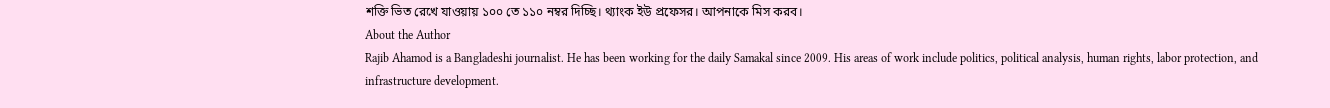শক্তি ভিত রেখে যাওয়ায় ১০০ তে ১১০ নম্বর দিচ্ছি। থ্যাংক ইউ প্রফেসর। আপনাকে মিস করব।
About the Author
Rajib Ahamod is a Bangladeshi journalist. He has been working for the daily Samakal since 2009. His areas of work include politics, political analysis, human rights, labor protection, and infrastructure development.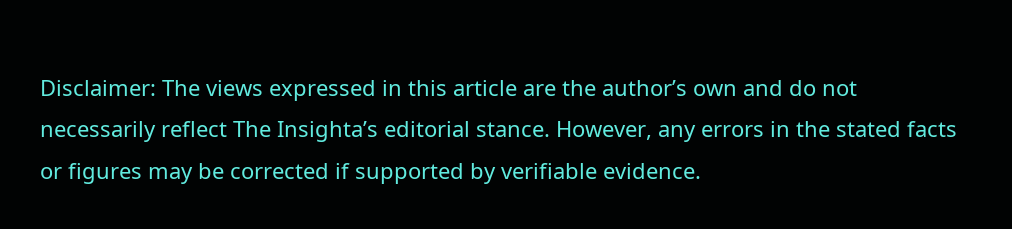Disclaimer: The views expressed in this article are the author’s own and do not necessarily reflect The Insighta’s editorial stance. However, any errors in the stated facts or figures may be corrected if supported by verifiable evidence.